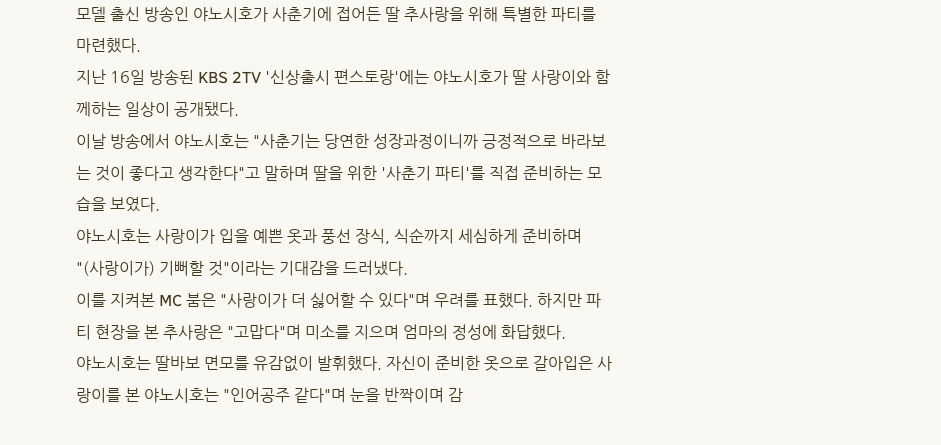모델 출신 방송인 야노시호가 사춘기에 접어든 딸 추사랑을 위해 특별한 파티를 마련했다.
지난 16일 방송된 KBS 2TV '신상출시 편스토랑'에는 야노시호가 딸 사랑이와 함께하는 일상이 공개됐다.
이날 방송에서 야노시호는 "사춘기는 당연한 성장과정이니까 긍정적으로 바라보는 것이 좋다고 생각한다"고 말하며 딸을 위한 '사춘기 파티'를 직접 준비하는 모습을 보였다.
야노시호는 사랑이가 입을 예쁜 옷과 풍선 장식, 식순까지 세심하게 준비하며 "(사랑이가) 기뻐할 것"이라는 기대감을 드러냈다.
이를 지켜본 MC 붐은 "사랑이가 더 싫어할 수 있다"며 우려를 표했다. 하지만 파티 현장을 본 추사랑은 "고맙다"며 미소를 지으며 엄마의 정성에 화답했다.
야노시호는 딸바보 면모를 유감없이 발휘했다. 자신이 준비한 옷으로 갈아입은 사랑이를 본 야노시호는 "인어공주 같다"며 눈을 반짝이며 감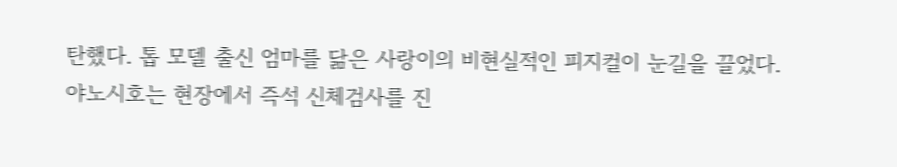탄했다. 톱 모델 출신 엄마를 닮은 사랑이의 비현실적인 피지컬이 눈길을 끌었다.
야노시호는 현장에서 즉석 신체검사를 진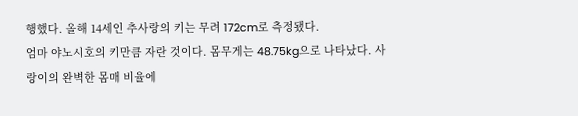행했다. 올해 14세인 추사랑의 키는 무려 172cm로 측정됐다.
엄마 야노시호의 키만큼 자란 것이다. 몸무게는 48.75kg으로 나타났다. 사랑이의 완벽한 몸매 비율에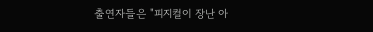출연자들은 "피지컬이 장난 아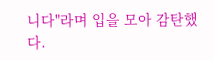니다"라며 입을 모아 감탄했다.